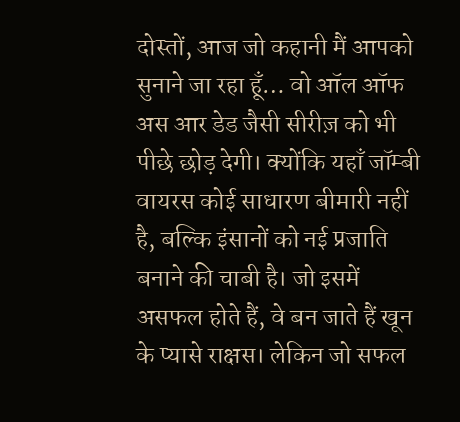दोस्तों, आज जो कहानी मैं आपको सुनाने जा रहा हूँ… वो ऑल ऑफ अस आर डेड जैसी सीरीज़ को भी पीछे छोड़ देगी। क्योंकि यहाँ जॉम्बी वायरस कोई साधारण बीमारी नहीं है, बल्कि इंसानों को नई प्रजाति बनाने की चाबी है। जो इसमें असफल होते हैं, वे बन जाते हैं खून के प्यासे राक्षस। लेकिन जो सफल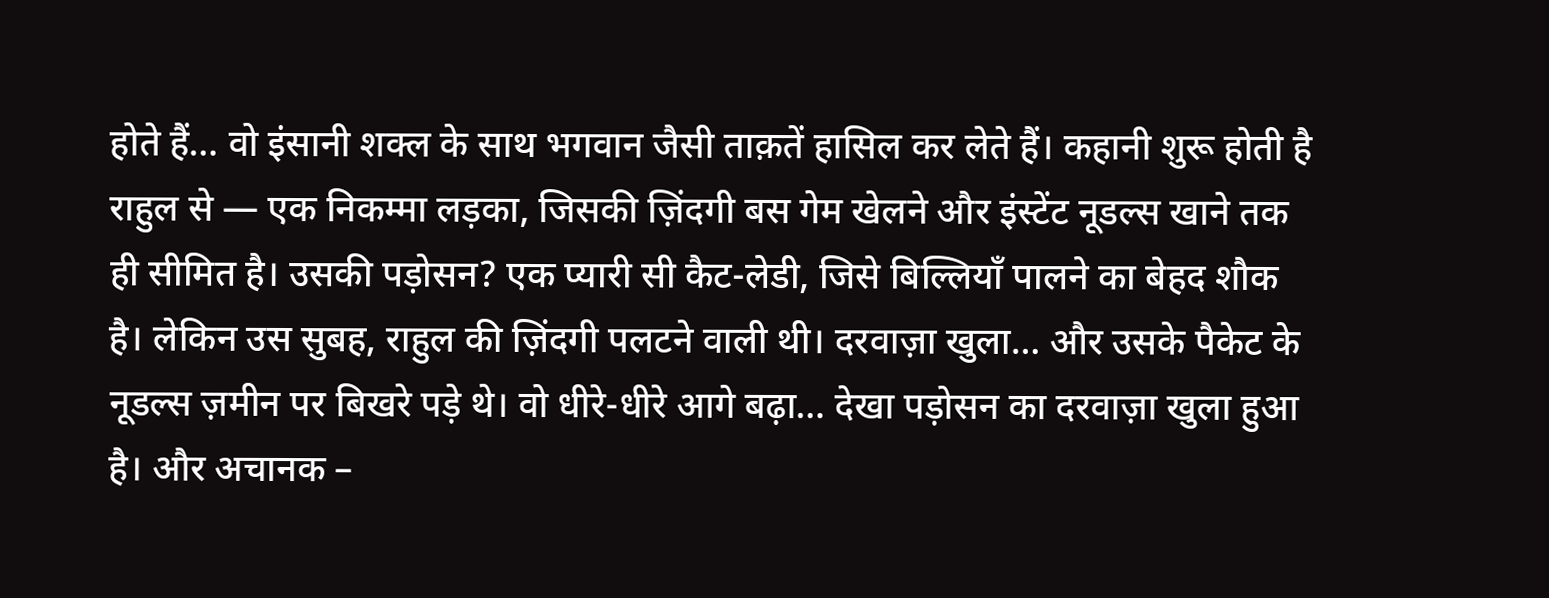होते हैं… वो इंसानी शक्ल के साथ भगवान जैसी ताक़तें हासिल कर लेते हैं। कहानी शुरू होती है राहुल से — एक निकम्मा लड़का, जिसकी ज़िंदगी बस गेम खेलने और इंस्टेंट नूडल्स खाने तक ही सीमित है। उसकी पड़ोसन? एक प्यारी सी कैट-लेडी, जिसे बिल्लियाँ पालने का बेहद शौक है। लेकिन उस सुबह, राहुल की ज़िंदगी पलटने वाली थी। दरवाज़ा खुला… और उसके पैकेट के नूडल्स ज़मीन पर बिखरे पड़े थे। वो धीरे-धीरे आगे बढ़ा… देखा पड़ोसन का दरवाज़ा खुला हुआ है। और अचानक –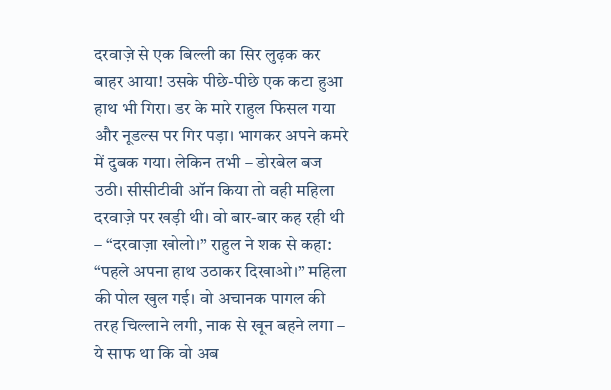दरवाज़े से एक बिल्ली का सिर लुढ़क कर बाहर आया! उसके पीछे-पीछे एक कटा हुआ हाथ भी गिरा। डर के मारे राहुल फिसल गया और नूडल्स पर गिर पड़ा। भागकर अपने कमरे में दुबक गया। लेकिन तभी – डोरबेल बज उठी। सीसीटीवी ऑन किया तो वही महिला दरवाज़े पर खड़ी थी। वो बार-बार कह रही थी – “दरवाज़ा खोलो।” राहुल ने शक से कहा: “पहले अपना हाथ उठाकर दिखाओ।” महिला की पोल खुल गई। वो अचानक पागल की तरह चिल्लाने लगी, नाक से खून बहने लगा – ये साफ था कि वो अब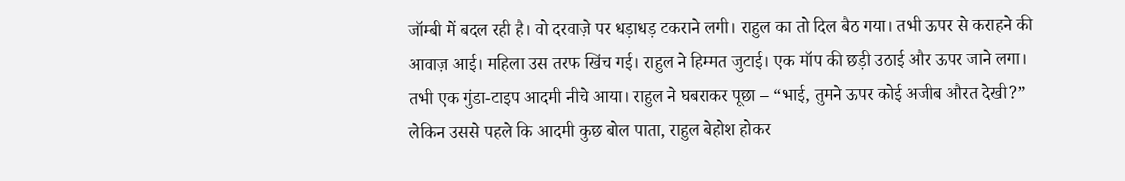जॉम्बी में बदल रही है। वो दरवाज़े पर धड़ाधड़ टकराने लगी। राहुल का तो दिल बैठ गया। तभी ऊपर से कराहने की आवाज़ आई। महिला उस तरफ खिंच गई। राहुल ने हिम्मत जुटाई। एक मॉप की छड़ी उठाई और ऊपर जाने लगा। तभी एक गुंडा-टाइप आदमी नीचे आया। राहुल ने घबराकर पूछा – “भाई, तुमने ऊपर कोई अजीब औरत देखी?” लेकिन उससे पहले कि आदमी कुछ बोल पाता, राहुल बेहोश होकर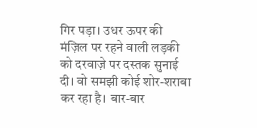गिर पड़ा। उधर ऊपर की मंज़िल पर रहने वाली लड़की को दरवाज़े पर दस्तक सुनाई दी। वो समझी कोई शोर-शराबा कर रहा है। बार-बार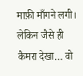माफ़ी माँगने लगी। लेकिन जैसे ही कैमरा देखा… वो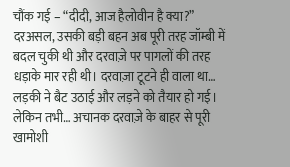चौंक गई – “दीदी, आज हैलोवीन है क्या?” दरअसल, उसकी बड़ी बहन अब पूरी तरह जॉम्बी में बदल चुकी थी और दरवाज़े पर पागलों की तरह धड़ाके मार रही थी। दरवाज़ा टूटने ही वाला था… लड़की ने बैट उठाई और लड़ने को तैयार हो गई। लेकिन तभी… अचानक दरवाज़े के बाहर से पूरी खामोशी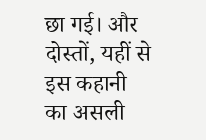छा गई। और दोस्तों, यहीं से इस कहानी का असली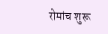रोमांच शुरू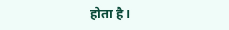होता है।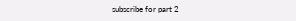subscribe for part 2